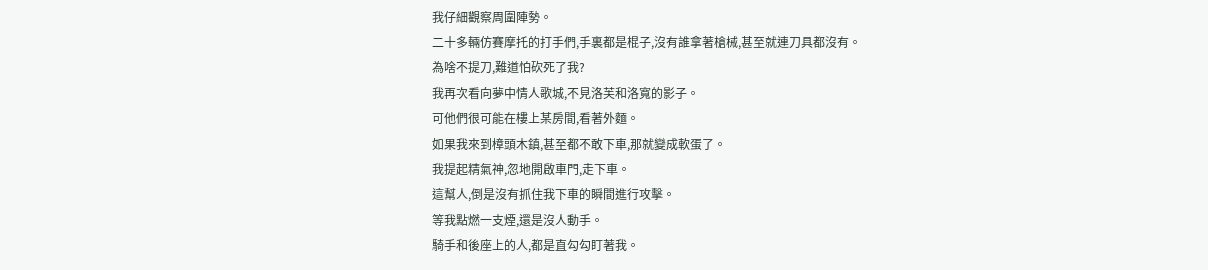我仔細觀察周圍陣勢。
二十多輛仿賽摩托的打手們,手裏都是棍子,沒有誰拿著槍械,甚至就連刀具都沒有。
為啥不提刀,難道怕砍死了我?
我再次看向夢中情人歌城,不見洛芙和洛寬的影子。
可他們很可能在樓上某房間,看著外麵。
如果我來到樟頭木鎮,甚至都不敢下車,那就變成軟蛋了。
我提起精氣神,忽地開啟車門,走下車。
這幫人,倒是沒有抓住我下車的瞬間進行攻擊。
等我點燃一支煙,還是沒人動手。
騎手和後座上的人,都是直勾勾盯著我。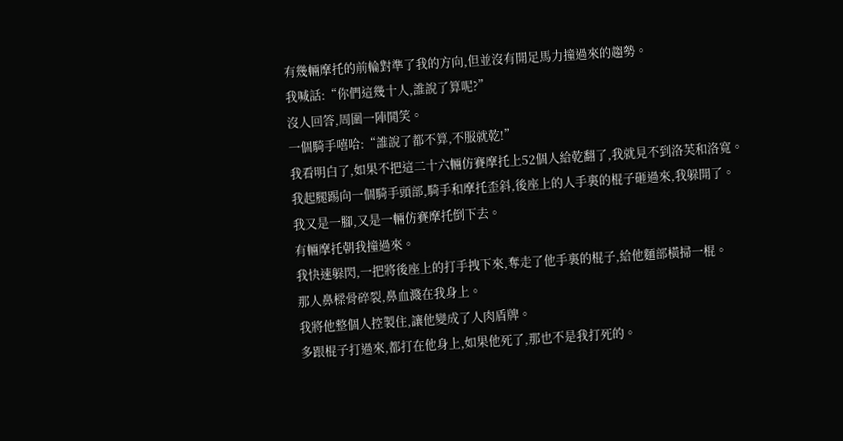有幾輛摩托的前輪對準了我的方向,但並沒有開足馬力撞過來的趨勢。
我喊話:“你們這幾十人,誰說了算呢?”
沒人回答,周圍一陣鬨笑。
一個騎手嘻哈:“誰說了都不算,不服就乾!”
我看明白了,如果不把這二十六輛仿賽摩托上52個人給乾翻了,我就見不到洛芙和洛寬。
我起腿踢向一個騎手頭部,騎手和摩托歪斜,後座上的人手裏的棍子砸過來,我躲開了。
我又是一腳,又是一輛仿賽摩托倒下去。
有輛摩托朝我撞過來。
我快速躲閃,一把將後座上的打手拽下來,奪走了他手裏的棍子,給他麵部橫掃一棍。
那人鼻樑骨碎裂,鼻血濺在我身上。
我將他整個人控製住,讓他變成了人肉盾牌。
多跟棍子打過來,都打在他身上,如果他死了,那也不是我打死的。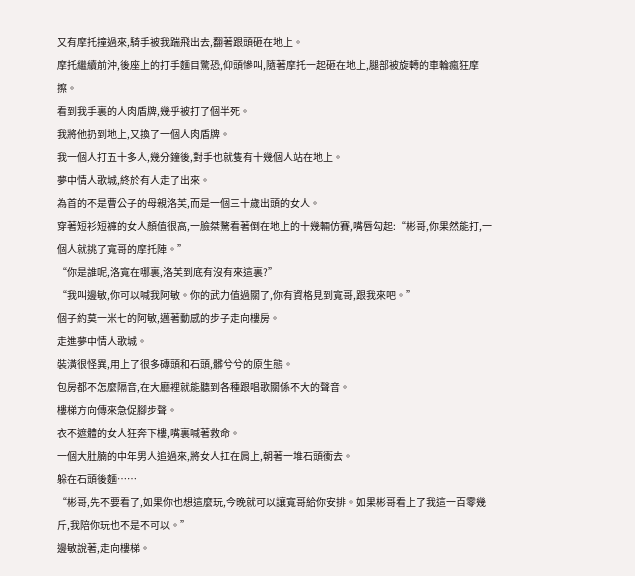又有摩托撞過來,騎手被我踹飛出去,翻著跟頭砸在地上。
摩托繼續前沖,後座上的打手麵目驚恐,仰頭慘叫,隨著摩托一起砸在地上,腿部被旋轉的車輪瘋狂摩擦。
看到我手裏的人肉盾牌,幾乎被打了個半死。
我將他扔到地上,又換了一個人肉盾牌。
我一個人打五十多人,幾分鐘後,對手也就隻有十幾個人站在地上。
夢中情人歌城,終於有人走了出來。
為首的不是曹公子的母親洛芙,而是一個三十歲出頭的女人。
穿著短衫短褲的女人顏值很高,一臉桀驁看著倒在地上的十幾輛仿賽,嘴唇勾起:“彬哥,你果然能打,一個人就挑了寬哥的摩托陣。”
“你是誰呢,洛寬在哪裏,洛芙到底有沒有來這裏?”
“我叫邊敏,你可以喊我阿敏。你的武力值過關了,你有資格見到寬哥,跟我來吧。”
個子約莫一米七的阿敏,邁著動感的步子走向樓房。
走進夢中情人歌城。
裝潢很怪異,用上了很多磚頭和石頭,髒兮兮的原生態。
包房都不怎麼隔音,在大廳裡就能聽到各種跟唱歌關係不大的聲音。
樓梯方向傳來急促腳步聲。
衣不遮體的女人狂奔下樓,嘴裏喊著救命。
一個大肚腩的中年男人追過來,將女人扛在肩上,朝著一堆石頭衝去。
躲在石頭後麵……
“彬哥,先不要看了,如果你也想這麼玩,今晚就可以讓寬哥給你安排。如果彬哥看上了我這一百零幾斤,我陪你玩也不是不可以。”
邊敏說著,走向樓梯。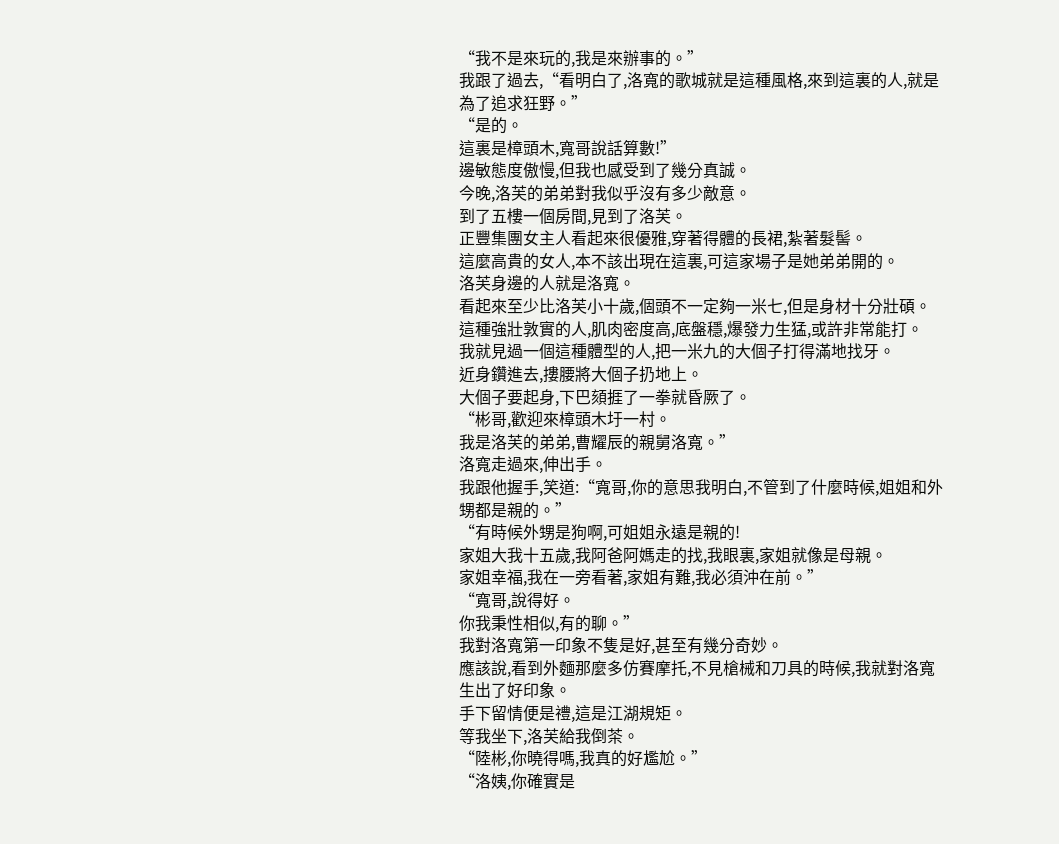“我不是來玩的,我是來辦事的。”
我跟了過去,“看明白了,洛寬的歌城就是這種風格,來到這裏的人,就是為了追求狂野。”
“是的。
這裏是樟頭木,寬哥說話算數!”
邊敏態度傲慢,但我也感受到了幾分真誠。
今晚,洛芙的弟弟對我似乎沒有多少敵意。
到了五樓一個房間,見到了洛芙。
正豐集團女主人看起來很優雅,穿著得體的長裙,紮著髮髻。
這麼高貴的女人,本不該出現在這裏,可這家場子是她弟弟開的。
洛芙身邊的人就是洛寬。
看起來至少比洛芙小十歲,個頭不一定夠一米七,但是身材十分壯碩。
這種強壯敦實的人,肌肉密度高,底盤穩,爆發力生猛,或許非常能打。
我就見過一個這種體型的人,把一米九的大個子打得滿地找牙。
近身鑽進去,摟腰將大個子扔地上。
大個子要起身,下巴頦捱了一拳就昏厥了。
“彬哥,歡迎來樟頭木圩一村。
我是洛芙的弟弟,曹耀辰的親舅洛寬。”
洛寬走過來,伸出手。
我跟他握手,笑道:“寬哥,你的意思我明白,不管到了什麼時候,姐姐和外甥都是親的。”
“有時候外甥是狗啊,可姐姐永遠是親的!
家姐大我十五歲,我阿爸阿媽走的找,我眼裏,家姐就像是母親。
家姐幸福,我在一旁看著,家姐有難,我必須沖在前。”
“寬哥,說得好。
你我秉性相似,有的聊。”
我對洛寬第一印象不隻是好,甚至有幾分奇妙。
應該說,看到外麵那麼多仿賽摩托,不見槍械和刀具的時候,我就對洛寬生出了好印象。
手下留情便是禮,這是江湖規矩。
等我坐下,洛芙給我倒茶。
“陸彬,你曉得嗎,我真的好尷尬。”
“洛姨,你確實是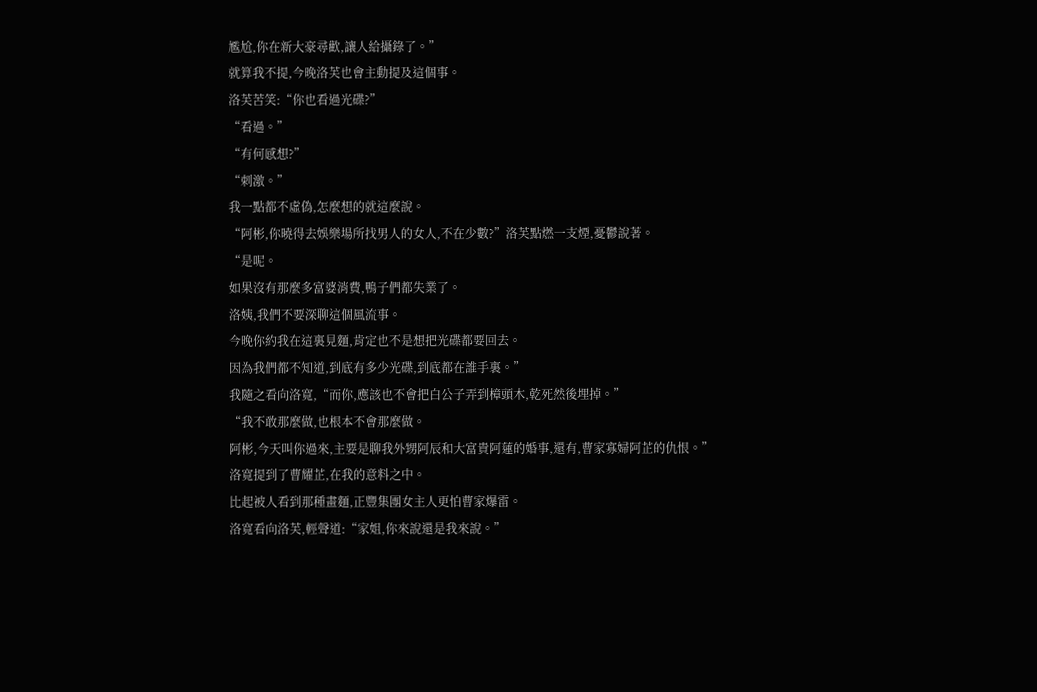尷尬,你在新大豪尋歡,讓人給攝錄了。”
就算我不提,今晚洛芙也會主動提及這個事。
洛芙苦笑:“你也看過光碟?”
“看過。”
“有何感想?”
“刺激。”
我一點都不虛偽,怎麼想的就這麼說。
“阿彬,你曉得去娛樂場所找男人的女人,不在少數?”洛芙點燃一支煙,憂鬱說著。
“是呢。
如果沒有那麼多富婆消費,鴨子們都失業了。
洛姨,我們不要深聊這個風流事。
今晚你約我在這裏見麵,肯定也不是想把光碟都要回去。
因為我們都不知道,到底有多少光碟,到底都在誰手裏。”
我隨之看向洛寬,“而你,應該也不會把白公子弄到樟頭木,乾死然後埋掉。”
“我不敢那麼做,也根本不會那麼做。
阿彬,今天叫你過來,主要是聊我外甥阿辰和大富貴阿蓮的婚事,還有,曹家寡婦阿芷的仇恨。”
洛寬提到了曹耀芷,在我的意料之中。
比起被人看到那種畫麵,正豐集團女主人更怕曹家爆雷。
洛寬看向洛芙,輕聲道:“家姐,你來說還是我來說。”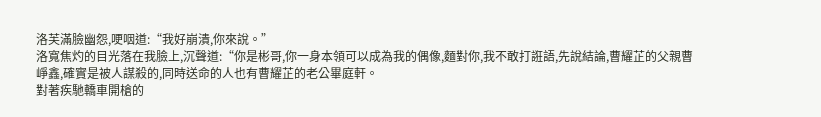洛芙滿臉幽怨,哽咽道:“我好崩潰,你來說。”
洛寬焦灼的目光落在我臉上,沉聲道:“你是彬哥,你一身本領可以成為我的偶像,麵對你,我不敢打誑語,先說結論,曹耀芷的父親曹崢鑫,確實是被人謀殺的,同時送命的人也有曹耀芷的老公畢庭軒。
對著疾馳轎車開槍的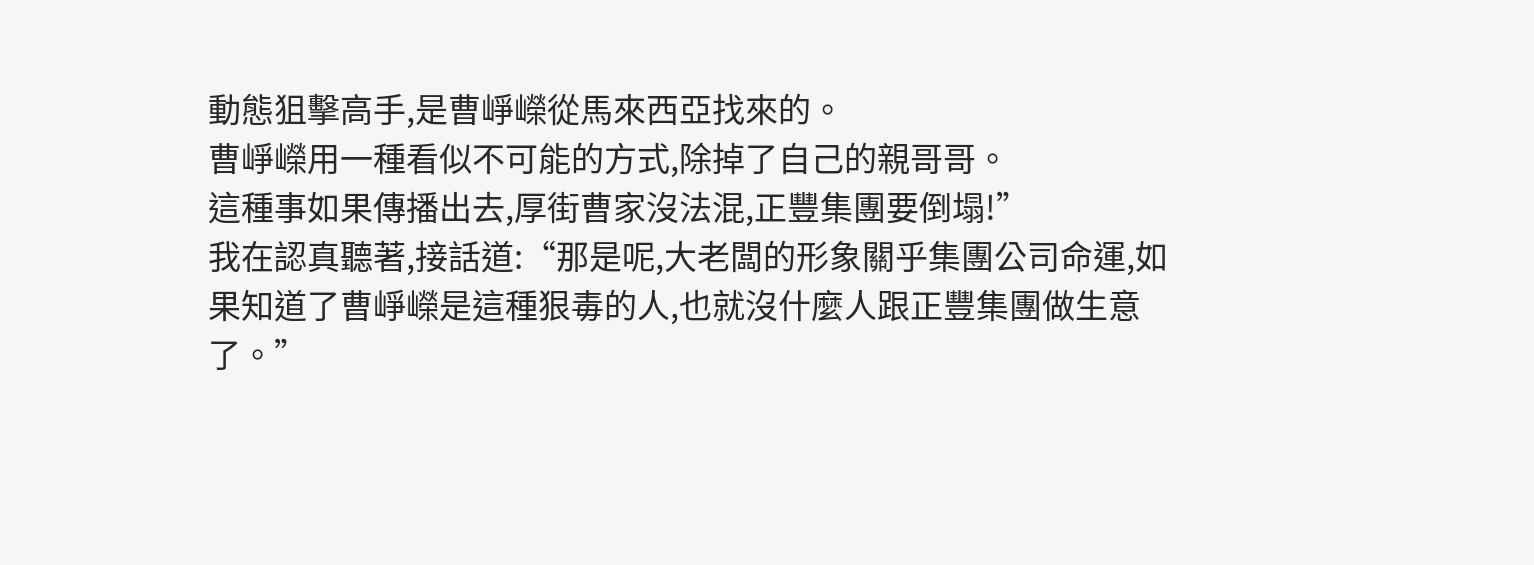動態狙擊高手,是曹崢嶸從馬來西亞找來的。
曹崢嶸用一種看似不可能的方式,除掉了自己的親哥哥。
這種事如果傳播出去,厚街曹家沒法混,正豐集團要倒塌!”
我在認真聽著,接話道:“那是呢,大老闆的形象關乎集團公司命運,如果知道了曹崢嶸是這種狠毒的人,也就沒什麼人跟正豐集團做生意了。”